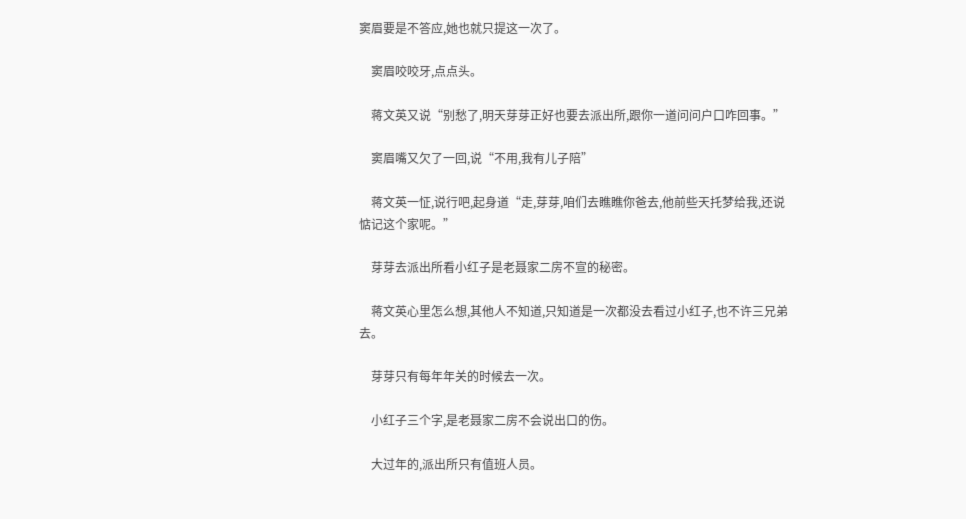窦眉要是不答应,她也就只提这一次了。

    窦眉咬咬牙,点点头。

    蒋文英又说“别愁了,明天芽芽正好也要去派出所,跟你一道问问户口咋回事。”

    窦眉嘴又欠了一回,说“不用,我有儿子陪”

    蒋文英一怔,说行吧,起身道“走,芽芽,咱们去瞧瞧你爸去,他前些天托梦给我,还说惦记这个家呢。”

    芽芽去派出所看小红子是老聂家二房不宣的秘密。

    蒋文英心里怎么想,其他人不知道,只知道是一次都没去看过小红子,也不许三兄弟去。

    芽芽只有每年年关的时候去一次。

    小红子三个字,是老聂家二房不会说出口的伤。

    大过年的,派出所只有值班人员。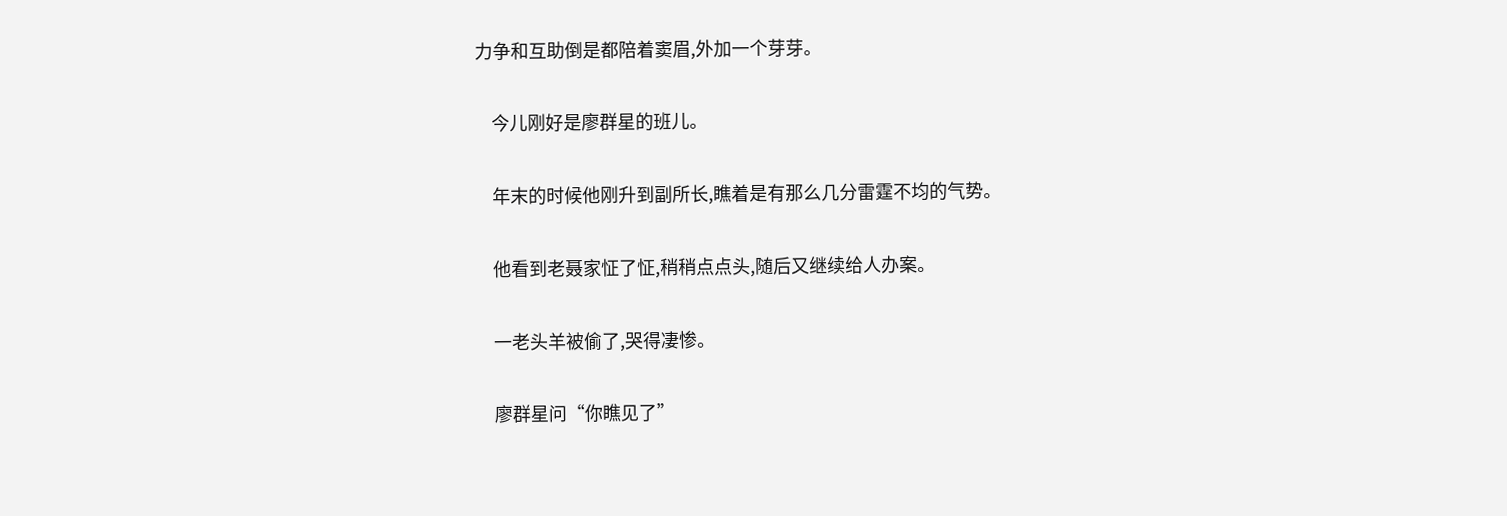力争和互助倒是都陪着窦眉,外加一个芽芽。

    今儿刚好是廖群星的班儿。

    年末的时候他刚升到副所长,瞧着是有那么几分雷霆不均的气势。

    他看到老聂家怔了怔,稍稍点点头,随后又继续给人办案。

    一老头羊被偷了,哭得凄惨。

    廖群星问“你瞧见了”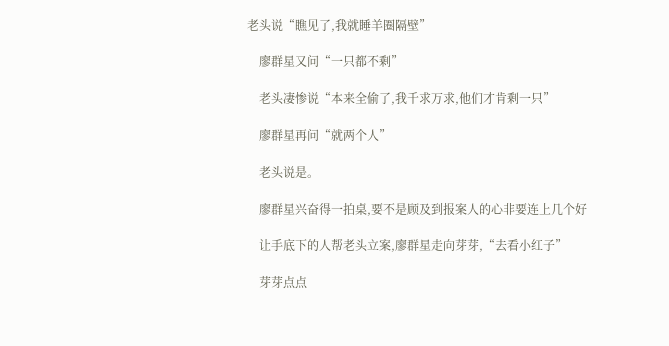老头说“瞧见了,我就睡羊圈隔壁”

    廖群星又问“一只都不剩”

    老头凄惨说“本来全偷了,我千求万求,他们才肯剩一只”

    廖群星再问“就两个人”

    老头说是。

    廖群星兴奋得一拍桌,要不是顾及到报案人的心非要连上几个好

    让手底下的人帮老头立案,廖群星走向芽芽,“去看小红子”

    芽芽点点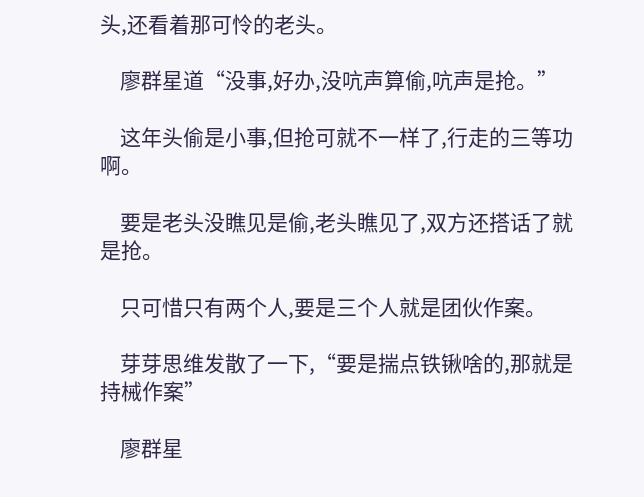头,还看着那可怜的老头。

    廖群星道“没事,好办,没吭声算偷,吭声是抢。”

    这年头偷是小事,但抢可就不一样了,行走的三等功啊。

    要是老头没瞧见是偷,老头瞧见了,双方还搭话了就是抢。

    只可惜只有两个人,要是三个人就是团伙作案。

    芽芽思维发散了一下,“要是揣点铁锹啥的,那就是持械作案”

    廖群星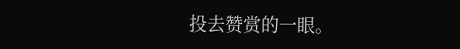投去赞赏的一眼。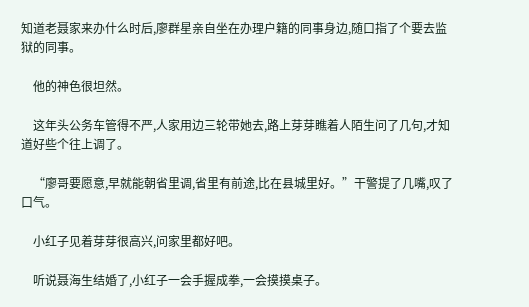知道老聂家来办什么时后,廖群星亲自坐在办理户籍的同事身边,随口指了个要去监狱的同事。

    他的神色很坦然。

    这年头公务车管得不严,人家用边三轮带她去,路上芽芽瞧着人陌生问了几句,才知道好些个往上调了。

    “廖哥要愿意,早就能朝省里调,省里有前途,比在县城里好。”干警提了几嘴,叹了口气。

    小红子见着芽芽很高兴,问家里都好吧。

    听说聂海生结婚了,小红子一会手握成拳,一会摸摸桌子。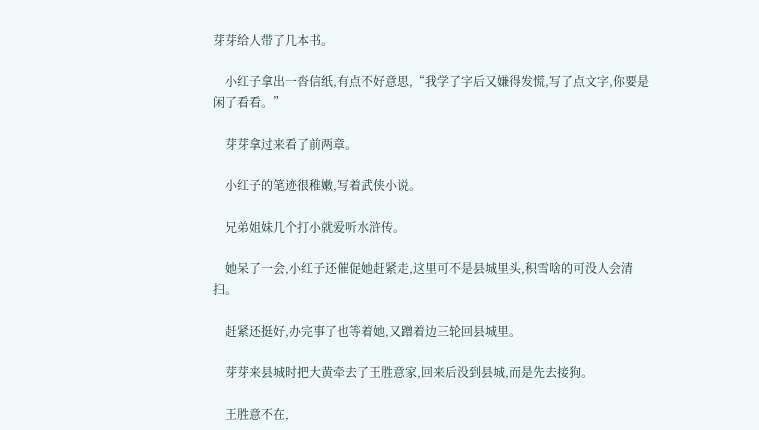芽芽给人带了几本书。

    小红子拿出一沓信纸,有点不好意思,“我学了字后又嫌得发慌,写了点文字,你要是闲了看看。”

    芽芽拿过来看了前两章。

    小红子的笔迹很稚嫩,写着武侠小说。

    兄弟姐妹几个打小就爱听水浒传。

    她呆了一会,小红子还催促她赶紧走,这里可不是县城里头,积雪啥的可没人会清扫。

    赶紧还挺好,办完事了也等着她,又蹭着边三轮回县城里。

    芽芽来县城时把大黄牵去了王胜意家,回来后没到县城,而是先去接狗。

    王胜意不在,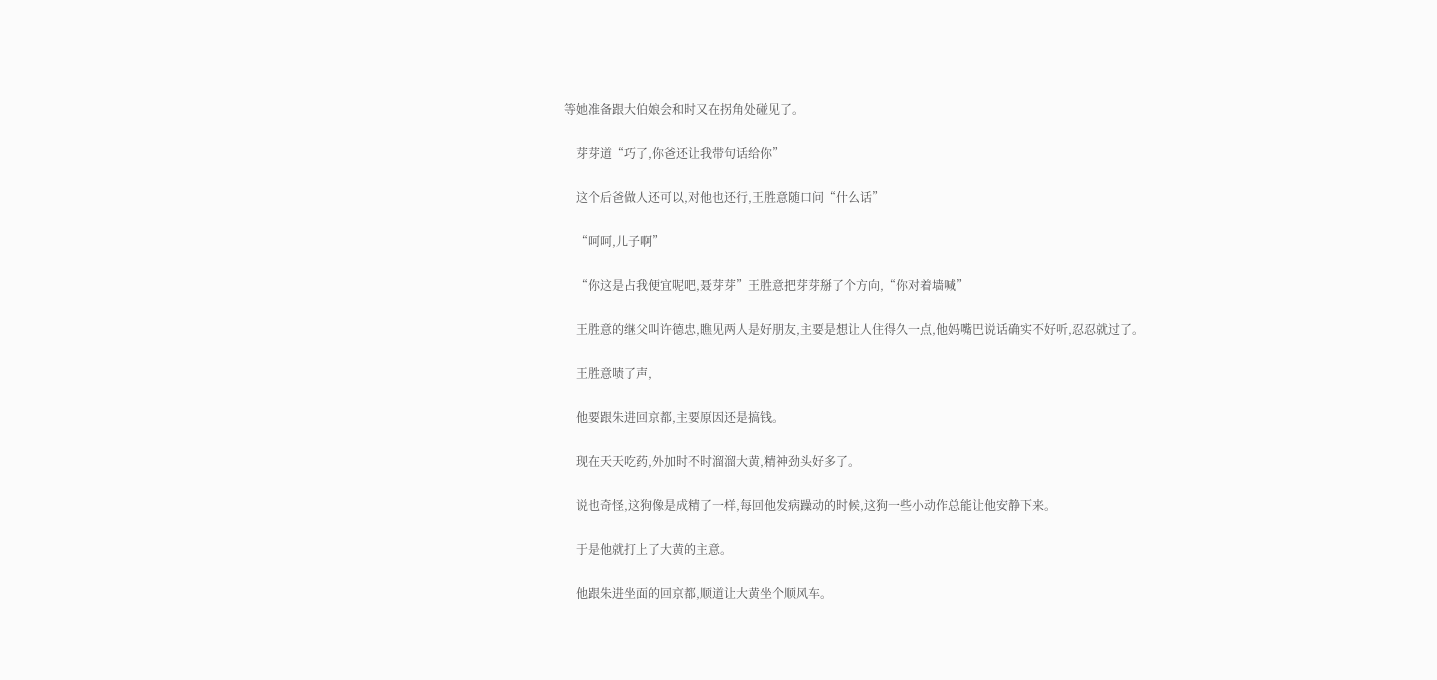等她准备跟大伯娘会和时又在拐角处碰见了。

    芽芽道“巧了,你爸还让我带句话给你”

    这个后爸做人还可以,对他也还行,王胜意随口问“什么话”

    “呵呵,儿子啊”

    “你这是占我便宜呢吧,聂芽芽”王胜意把芽芽掰了个方向,“你对着墙喊”

    王胜意的继父叫许德忠,瞧见两人是好朋友,主要是想让人住得久一点,他妈嘴巴说话确实不好听,忍忍就过了。

    王胜意啧了声,

    他要跟朱进回京都,主要原因还是搞钱。

    现在天天吃药,外加时不时溜溜大黄,精神劲头好多了。

    说也奇怪,这狗像是成精了一样,每回他发病躁动的时候,这狗一些小动作总能让他安静下来。

    于是他就打上了大黄的主意。

    他跟朱进坐面的回京都,顺道让大黄坐个顺风车。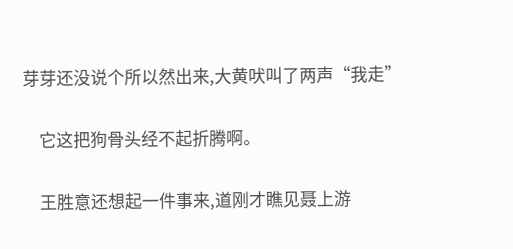芽芽还没说个所以然出来,大黄吠叫了两声“我走”

    它这把狗骨头经不起折腾啊。

    王胜意还想起一件事来,道刚才瞧见聂上游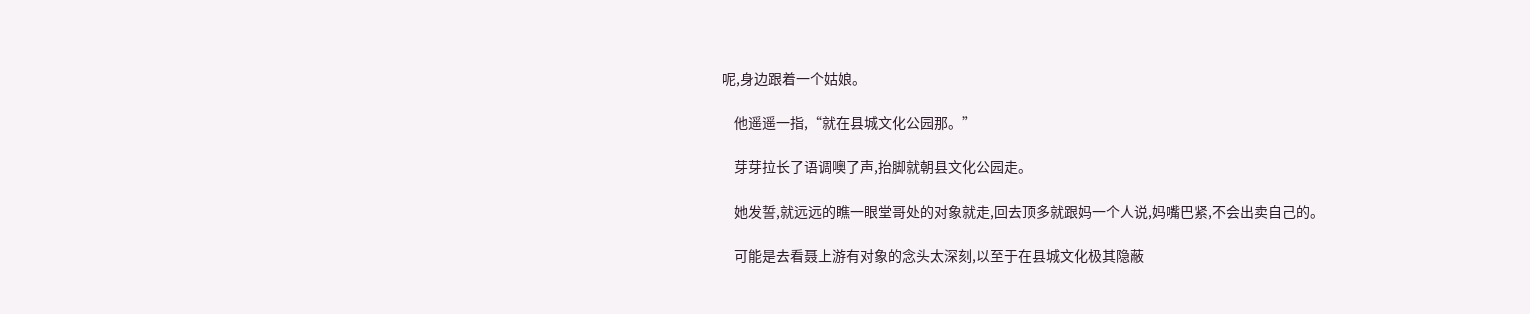呢,身边跟着一个姑娘。

    他遥遥一指,“就在县城文化公园那。”

    芽芽拉长了语调噢了声,抬脚就朝县文化公园走。

    她发誓,就远远的瞧一眼堂哥处的对象就走,回去顶多就跟妈一个人说,妈嘴巴紧,不会出卖自己的。

    可能是去看聂上游有对象的念头太深刻,以至于在县城文化极其隐蔽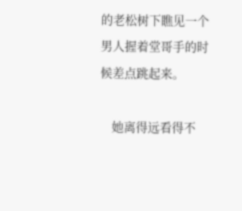的老松树下瞧见一个男人握着堂哥手的时候差点跳起来。

    她离得远看得不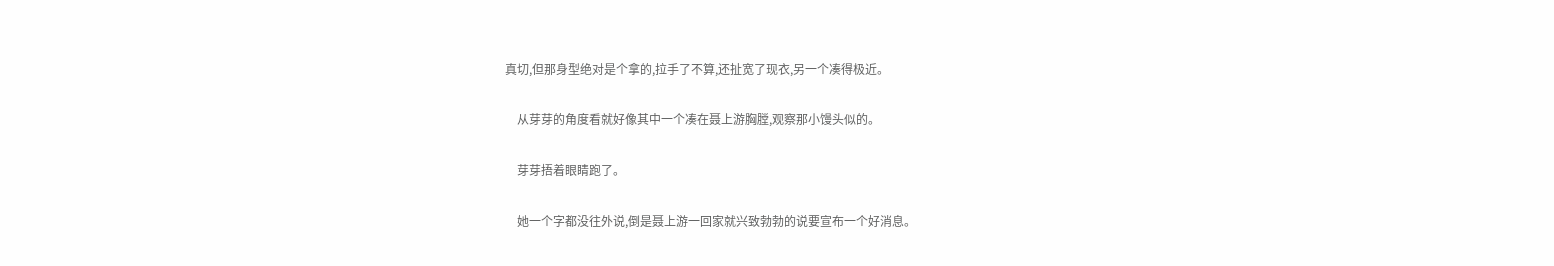真切,但那身型绝对是个拿的,拉手了不算,还扯宽了现衣,另一个凑得极近。

    从芽芽的角度看就好像其中一个凑在聂上游胸膛,观察那小馒头似的。

    芽芽捂着眼睛跑了。

    她一个字都没往外说,倒是聂上游一回家就兴致勃勃的说要宣布一个好消息。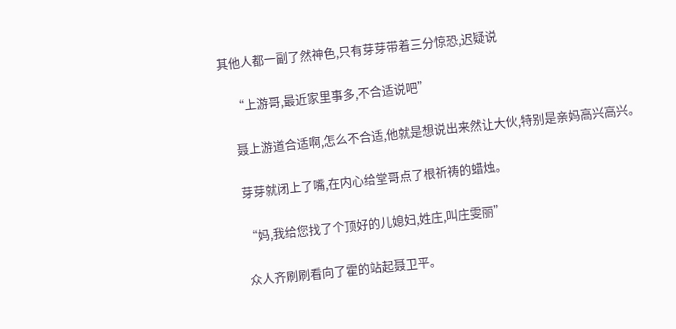其他人都一副了然神色,只有芽芽带着三分惊恐,迟疑说

    “上游哥,最近家里事多,不合适说吧”

    聂上游道合适啊,怎么不合适,他就是想说出来然让大伙,特别是亲妈高兴高兴。

    芽芽就闭上了嘴,在内心给堂哥点了根祈祷的蜡烛。

    “妈,我给您找了个顶好的儿媳妇,姓庄,叫庄雯丽”

    众人齐刷刷看向了霍的站起聂卫平。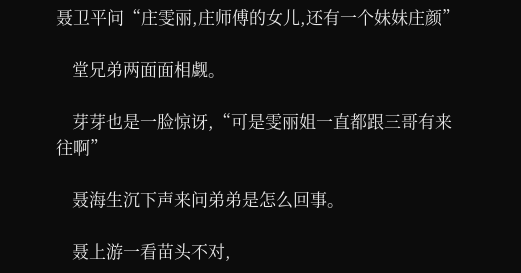聂卫平问“庄雯丽,庄师傅的女儿,还有一个妹妹庄颜”

    堂兄弟两面面相觑。

    芽芽也是一脸惊讶,“可是雯丽姐一直都跟三哥有来往啊”

    聂海生沉下声来问弟弟是怎么回事。

    聂上游一看苗头不对,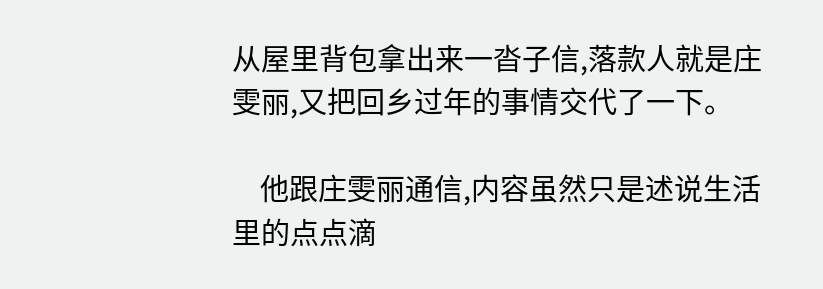从屋里背包拿出来一沓子信,落款人就是庄雯丽,又把回乡过年的事情交代了一下。

    他跟庄雯丽通信,内容虽然只是述说生活里的点点滴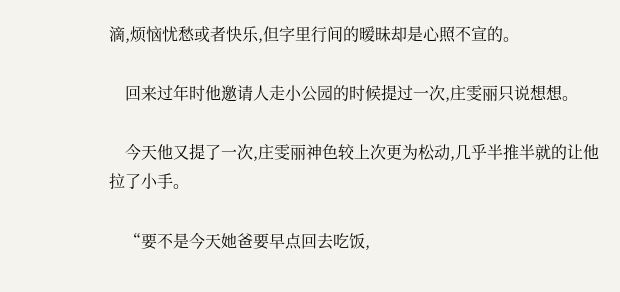滴,烦恼忧愁或者快乐,但字里行间的暧昧却是心照不宣的。

    回来过年时他邀请人走小公园的时候提过一次,庄雯丽只说想想。

    今天他又提了一次,庄雯丽神色较上次更为松动,几乎半推半就的让他拉了小手。

    “要不是今天她爸要早点回去吃饭,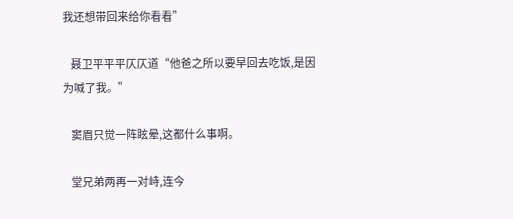我还想带回来给你看看”

    聂卫平平平仄仄道“他爸之所以要早回去吃饭,是因为喊了我。”

    窦眉只觉一阵眩晕,这都什么事啊。

    堂兄弟两再一对峙,连今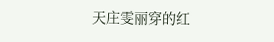天庄雯丽穿的红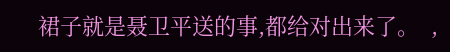裙子就是聂卫平送的事,都给对出来了。  ,